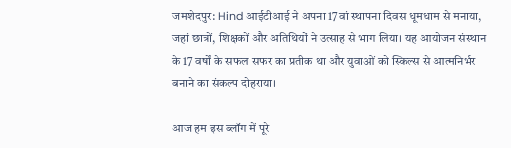जमशेदपुर: Hind आईटीआई ने अपना 17वां स्थापना दिवस धूमधाम से मनाया, जहां छात्रों, शिक्षकों और अतिथियों ने उत्साह से भाग लिया। यह आयोजन संस्थान के 17 वर्षों के सफल सफर का प्रतीक था और युवाओं को स्किल्स से आत्मनिर्भर बनाने का संकल्प दोहराया।

आज हम इस ब्लॉग में पूरे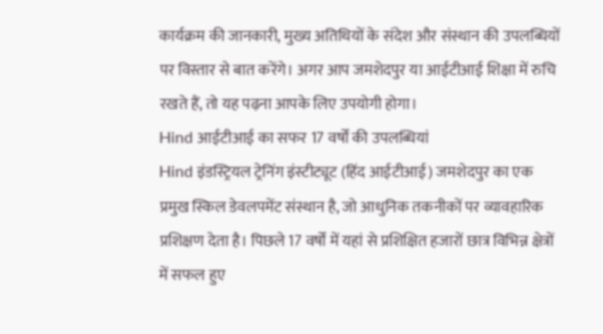कार्यक्रम की जानकारी, मुख्य अतिथियों के संदेश और संस्थान की उपलब्धियों पर विस्तार से बात करेंगे। अगर आप जमशेदपुर या आईटीआई शिक्षा में रुचि रखते हैं, तो यह पढ़ना आपके लिए उपयोगी होगा।
Hind आईटीआई का सफर 17 वर्षों की उपलब्धियां
Hind इंडस्ट्रियल ट्रेनिंग इंस्टीट्यूट (हिंद आईटीआई) जमशेदपुर का एक प्रमुख स्किल डेवलपमेंट संस्थान है, जो आधुनिक तकनीकों पर व्यावहारिक प्रशिक्षण देता है। पिछले 17 वर्षों में यहां से प्रशिक्षित हजारों छात्र विभिन्न क्षेत्रों में सफल हुए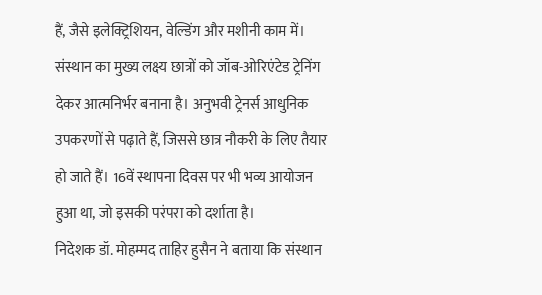हैं, जैसे इलेक्ट्रिशियन, वेल्डिंग और मशीनी काम में।
संस्थान का मुख्य लक्ष्य छात्रों को जॉब-ओरिएंटेड ट्रेनिंग देकर आत्मनिर्भर बनाना है। अनुभवी ट्रेनर्स आधुनिक उपकरणों से पढ़ाते हैं, जिससे छात्र नौकरी के लिए तैयार हो जाते हैं। 16वें स्थापना दिवस पर भी भव्य आयोजन हुआ था, जो इसकी परंपरा को दर्शाता है।
निदेशक डॉ. मोहम्मद ताहिर हुसैन ने बताया कि संस्थान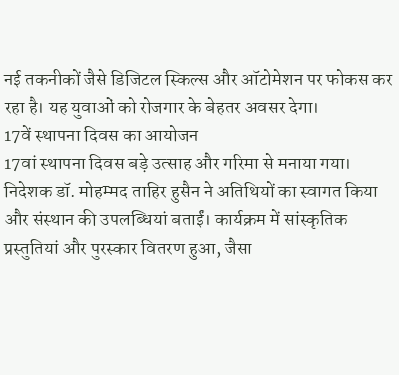नई तकनीकों जैसे डिजिटल स्किल्स और ऑटोमेशन पर फोकस कर रहा है। यह युवाओं को रोजगार के बेहतर अवसर देगा।
17वें स्थापना दिवस का आयोजन
17वां स्थापना दिवस बड़े उत्साह और गरिमा से मनाया गया। निदेशक डॉ. मोहम्मद ताहिर हुसैन ने अतिथियों का स्वागत किया और संस्थान की उपलब्धियां बताईं। कार्यक्रम में सांस्कृतिक प्रस्तुतियां और पुरस्कार वितरण हुआ, जैसा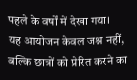पहले के वर्षों में देखा गया।
यह आयोजन केवल जश्न नहीं, बल्कि छात्रों को प्रेरित करने का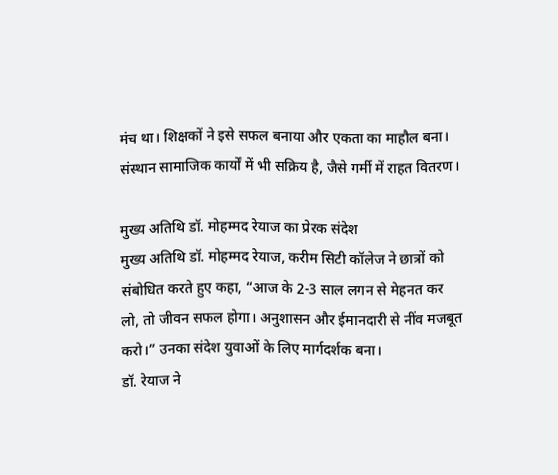मंच था। शिक्षकों ने इसे सफल बनाया और एकता का माहौल बना। संस्थान सामाजिक कार्यों में भी सक्रिय है, जैसे गर्मी में राहत वितरण।

मुख्य अतिथि डॉ. मोहम्मद रेयाज का प्रेरक संदेश
मुख्य अतिथि डॉ. मोहम्मद रेयाज, करीम सिटी कॉलेज ने छात्रों को संबोधित करते हुए कहा, “आज के 2-3 साल लगन से मेहनत कर लो, तो जीवन सफल होगा। अनुशासन और ईमानदारी से नींव मजबूत करो।” उनका संदेश युवाओं के लिए मार्गदर्शक बना।
डॉ. रेयाज ने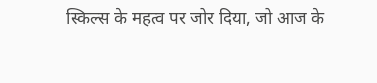स्किल्स के महत्व पर जोर दिया, जो आज के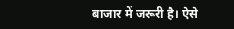बाजार में जरूरी है। ऐसे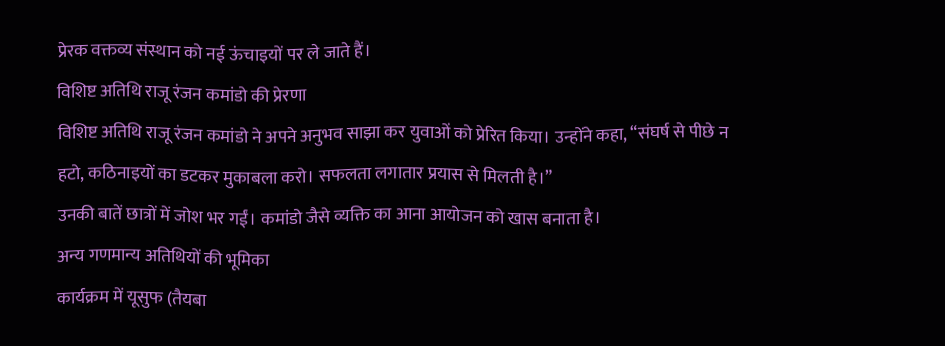प्रेरक वक्तव्य संस्थान को नई ऊंचाइयों पर ले जाते हैं।
विशिष्ट अतिथि राजू रंजन कमांडो की प्रेरणा
विशिष्ट अतिथि राजू रंजन कमांडो ने अपने अनुभव साझा कर युवाओं को प्रेरित किया। उन्होंने कहा, “संघर्ष से पीछे न हटो, कठिनाइयों का डटकर मुकाबला करो। सफलता लगातार प्रयास से मिलती है।”
उनकी बातें छात्रों में जोश भर गईं। कमांडो जैसे व्यक्ति का आना आयोजन को खास बनाता है।
अन्य गणमान्य अतिथियों की भूमिका
कार्यक्रम में यूसुफ (तैयबा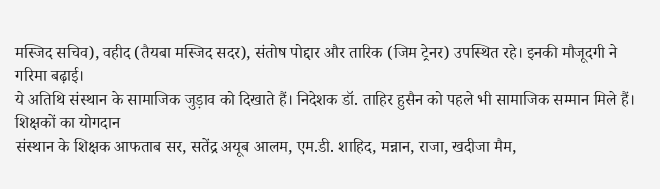मस्जिद सचिव), वहीद (तैयबा मस्जिद सदर), संतोष पोद्दार और तारिक (जिम ट्रेनर) उपस्थित रहे। इनकी मौजूदगी ने गरिमा बढ़ाई।
ये अतिथि संस्थान के सामाजिक जुड़ाव को दिखाते हैं। निदेशक डॉ. ताहिर हुसैन को पहले भी सामाजिक सम्मान मिले हैं।
शिक्षकों का योगदान
संस्थान के शिक्षक आफताब सर, सतेंद्र अयूब आलम, एम.डी. शाहिद, मन्नान, राजा, खदीजा मैम,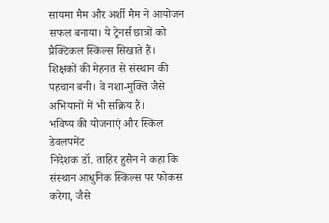सायमा मैम और अर्शी मैम ने आयोजन सफल बनाया। ये ट्रेनर्स छात्रों को प्रैक्टिकल स्किल्स सिखाते हैं।
शिक्षकों की मेहनत से संस्थान की पहचान बनी। वे नशा-मुक्ति जैसे अभियानों में भी सक्रिय हैं।
भविष्य की योजनाएं और स्किल डेवलपमेंट
निदेशक डॉ. ताहिर हुसैन ने कहा कि संस्थान आधुनिक स्किल्स पर फोकस करेगा, जैसे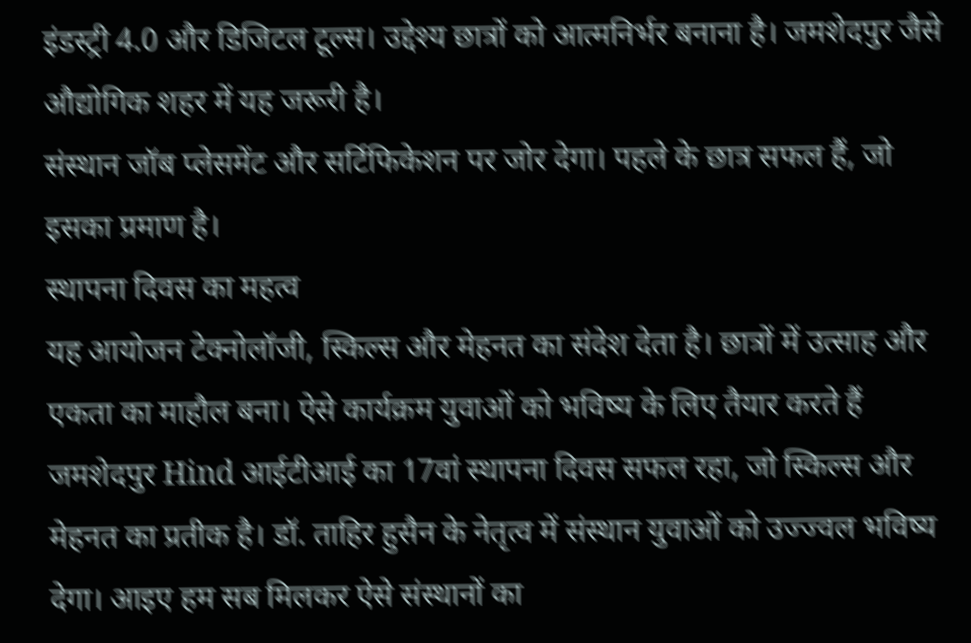इंडस्ट्री 4.0 और डिजिटल टूल्स। उद्देश्य छात्रों को आत्मनिर्भर बनाना है। जमशेदपुर जैसे औद्योगिक शहर में यह जरूरी है।
संस्थान जॉब प्लेसमेंट और सर्टिफिकेशन पर जोर देगा। पहले के छात्र सफल हैं, जो इसका प्रमाण है।
स्थापना दिवस का महत्व
यह आयोजन टेक्नोलॉजी, स्किल्स और मेहनत का संदेश देता है। छात्रों में उत्साह और एकता का माहौल बना। ऐसे कार्यक्रम युवाओं को भविष्य के लिए तैयार करते हैं
जमशेदपुर Hind आईटीआई का 17वां स्थापना दिवस सफल रहा, जो स्किल्स और मेहनत का प्रतीक है। डॉ. ताहिर हुसैन के नेतृत्व में संस्थान युवाओं को उज्ज्वल भविष्य देगा। आइए हम सब मिलकर ऐसे संस्थानों का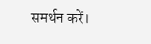समर्थन करें।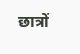छात्रों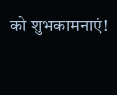को शुभकामनाएं!